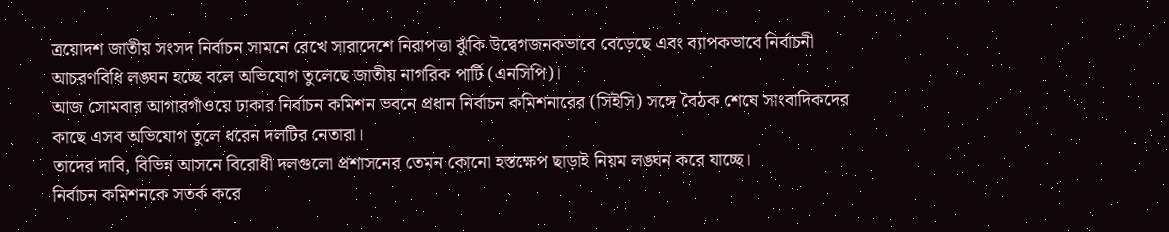ত্রয়োদশ জাতীয় সংসদ নির্বাচন সামনে রেখে সারাদেশে নিরাপত্তা ঝুঁকি উদ্বেগজনকভাবে বেড়েছে এবং ব্যাপকভাবে নির্বাচনী আচরণবিধি লঙ্ঘন হচ্ছে বলে অভিযোগ তুলেছে জাতীয় নাগরিক পার্টি (এনসিপি)।
আজ সোমবার আগারগাঁওয়ে ঢাকার নির্বাচন কমিশন ভবনে প্রধান নির্বাচন কমিশনারের (সিইসি) সঙ্গে বৈঠক শেষে সাংবাদিকদের কাছে এসব অভিযোগ তুলে ধরেন দলটির নেতারা।
তাদের দাবি, বিভিন্ন আসনে বিরোধী দলগুলো প্রশাসনের তেমন কোনো হস্তক্ষেপ ছাড়াই নিয়ম লঙ্ঘন করে যাচ্ছে।
নির্বাচন কমিশনকে সতর্ক করে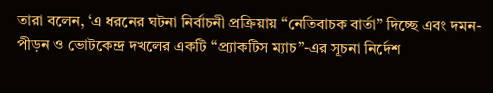তারা বলেন, ‘এ ধরনের ঘটনা নির্বাচনী প্রক্রিয়ায় “নেতিবাচক বার্তা” দিচ্ছে এবং দমন-পীড়ন ও ভোটকেন্দ্র দখলের একটি “প্র্যাকটিস ম্যাচ”-এর সূচনা নির্দেশ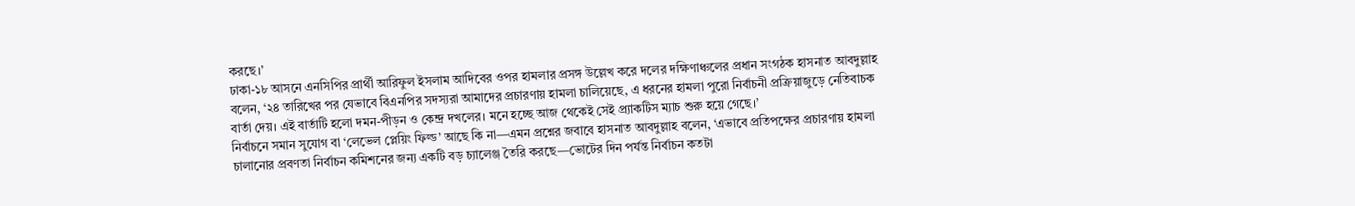করছে।’
ঢাকা-১৮ আসনে এনসিপির প্রার্থী আরিফুল ইসলাম আদিবের ওপর হামলার প্রসঙ্গ উল্লেখ করে দলের দক্ষিণাঞ্চলের প্রধান সংগঠক হাসনাত আবদুল্লাহ বলেন, ‘২৪ তারিখের পর যেভাবে বিএনপির সদস্যরা আমাদের প্রচারণায় হামলা চালিয়েছে, এ ধরনের হামলা পুরো নির্বাচনী প্রক্রিয়াজুড়ে নেতিবাচক বার্তা দেয়। এই বার্তাটি হলো দমন-পীড়ন ও কেন্দ্র দখলের। মনে হচ্ছে আজ থেকেই সেই প্র্যাকটিস ম্যাচ শুরু হয়ে গেছে।’
নির্বাচনে সমান সুযোগ বা ‘লেভেল প্লেয়িং ফিল্ড’ আছে কি না—এমন প্রশ্নের জবাবে হাসনাত আবদুল্লাহ বলেন, ‘এভাবে প্রতিপক্ষের প্রচারণায় হামলা চালানোর প্রবণতা নির্বাচন কমিশনের জন্য একটি বড় চ্যালেঞ্জ তৈরি করছে—ভোটের দিন পর্যন্ত নির্বাচন কতটা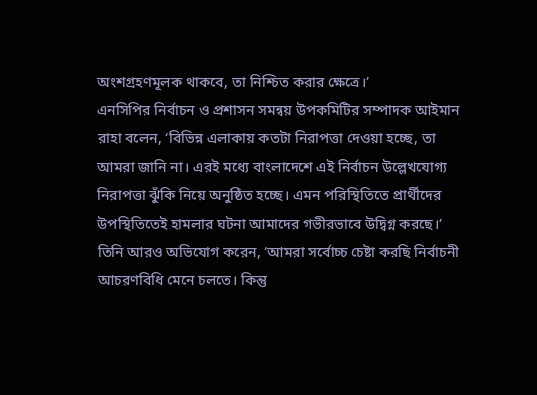অংশগ্রহণমূলক থাকবে, তা নিশ্চিত করার ক্ষেত্রে।’
এনসিপির নির্বাচন ও প্রশাসন সমন্বয় উপকমিটির সম্পাদক আইমান রাহা বলেন, ‘বিভিন্ন এলাকায় কতটা নিরাপত্তা দেওয়া হচ্ছে, তা আমরা জানি না। এরই মধ্যে বাংলাদেশে এই নির্বাচন উল্লেখযোগ্য নিরাপত্তা ঝুঁকি নিয়ে অনুষ্ঠিত হচ্ছে। এমন পরিস্থিতিতে প্রার্থীদের উপস্থিতিতেই হামলার ঘটনা আমাদের গভীরভাবে উদ্বিগ্ন করছে।’
তিনি আরও অভিযোগ করেন, ‘আমরা সর্বোচ্চ চেষ্টা করছি নির্বাচনী আচরণবিধি মেনে চলতে। কিন্তু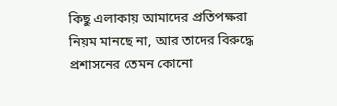কিছু এলাকায় আমাদের প্রতিপক্ষরা নিয়ম মানছে না, আর তাদের বিরুদ্ধে প্রশাসনের তেমন কোনো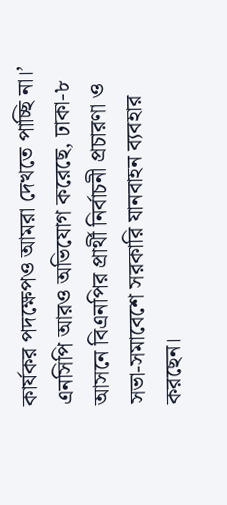কার্যকর পদক্ষেপও আমরা দেখতে পাচ্ছি না।’
এনসিপি আরও অভিযোগ করেছে, ঢাকা-৮ আসনে বিএনপির প্রার্থী নির্বাচনী প্রচারণা ও সভা-সমাবেশে সরকারি যানবাহন ব্যবহার করছেন।